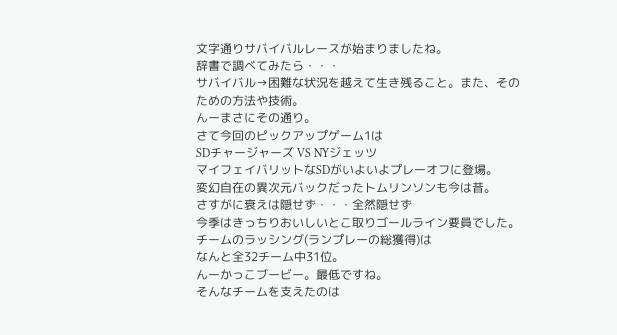文字通りサバイバルレースが始まりましたね。
辞書で調べてみたら・・・
サバイバル→困難な状況を越えて生き残ること。また、そのための方法や技術。
んーまさにその通り。
さて今回のピックアップゲーム1は
SDチャージャーズ VS NYジェッツ
マイフェイバリットなSDがいよいよプレーオフに登場。
変幻自在の異次元バックだったトムリンソンも今は昔。
さすがに衰えは隠せず・・・全然隠せず
今季はきっちりおいしいとこ取りゴールライン要員でした。
チームのラッシング(ランプレーの総獲得)は
なんと全32チーム中31位。
んーかっこブービー。最低ですね。
そんなチームを支えたのは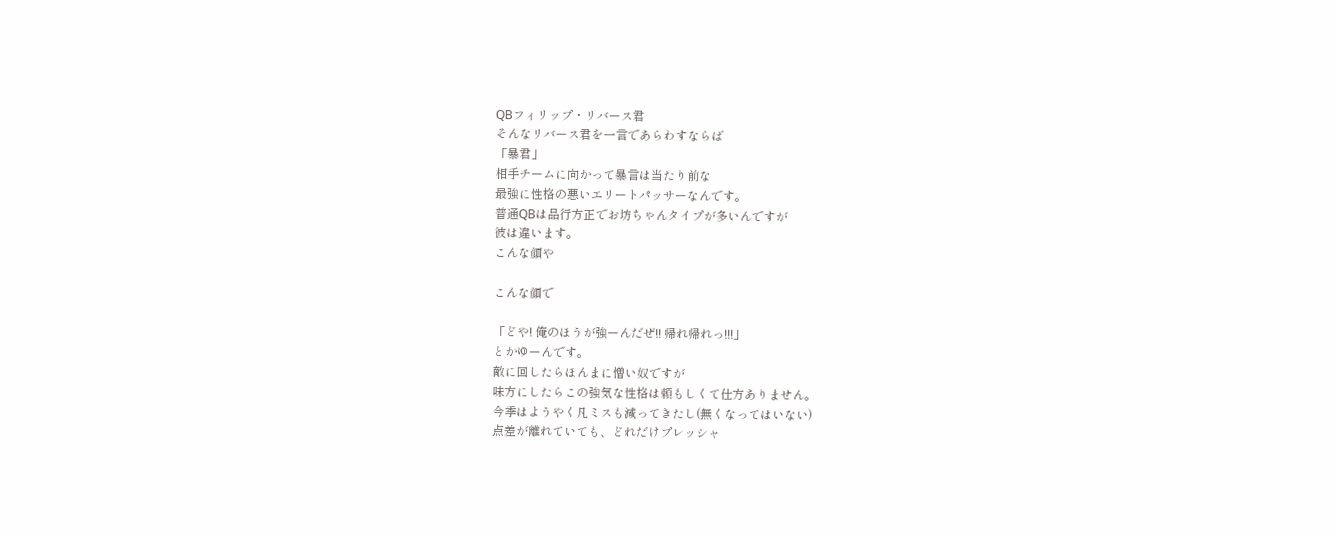QBフィリップ・リバース君
そんなリバース君を一言であらわすならば
「暴君」
相手チームに向かって暴言は当たり前な
最強に性格の悪いエリートパッサーなんです。
普通QBは品行方正でお坊ちゃんタイプが多いんですが
彼は違います。
こんな顔や

こんな顔で

「どや! 俺のほうが強ーんだぜ!! 帰れ帰れっ!!!」
とかゆーんです。
敵に回したらほんまに憎い奴ですが
味方にしたらこの強気な性格は頼もしくて仕方ありません。
今季はようやく凡ミスも減ってきたし(無くなってはいない)
点差が離れていても、どれだけプレッシャ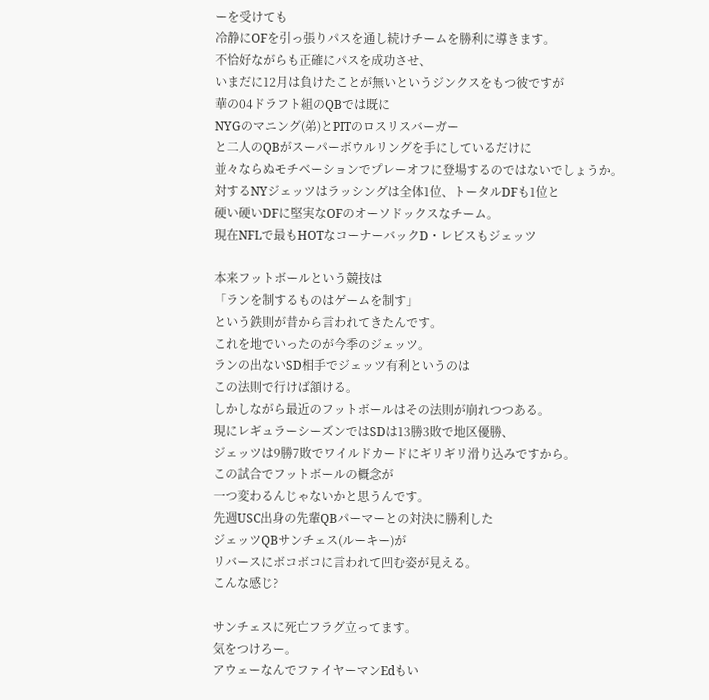ーを受けても
冷静にOFを引っ張りパスを通し続けチームを勝利に導きます。
不恰好ながらも正確にパスを成功させ、
いまだに12月は負けたことが無いというジンクスをもつ彼ですが
華の04ドラフト組のQBでは既に
NYGのマニング(弟)とPITのロスリスバーガー
と二人のQBがスーパーボウルリングを手にしているだけに
並々ならぬモチベーションでプレーオフに登場するのではないでしょうか。
対するNYジェッツはラッシングは全体1位、トータルDFも1位と
硬い硬いDFに堅実なOFのオーソドックスなチーム。
現在NFLで最もHOTなコーナーバックD・レビスもジェッツ

本来フットボールという競技は
「ランを制するものはゲームを制す」
という鉄則が昔から言われてきたんです。
これを地でいったのが今季のジェッツ。
ランの出ないSD相手でジェッツ有利というのは
この法則で行けば頷ける。
しかしながら最近のフットボールはその法則が崩れつつある。
現にレギュラーシーズンではSDは13勝3敗で地区優勝、
ジェッツは9勝7敗でワイルドカードにギリギリ滑り込みですから。
この試合でフットボールの概念が
一つ変わるんじゃないかと思うんです。
先週USC出身の先輩QBパーマーとの対決に勝利した
ジェッツQBサンチェス(ルーキー)が
リバースにボコボコに言われて凹む姿が見える。
こんな感じ?

サンチェスに死亡フラグ立ってます。
気をつけろー。
アウェーなんでファイヤーマンEdもい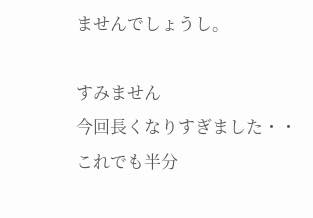ませんでしょうし。

すみません
今回長くなりすぎました・・
これでも半分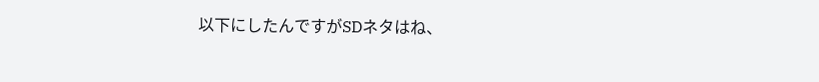以下にしたんですがSDネタはね、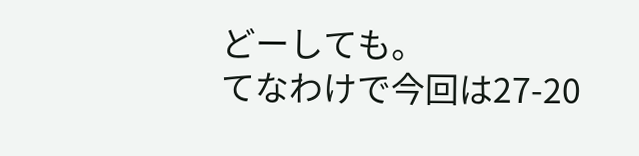どーしても。
てなわけで今回は27-20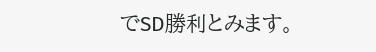でSD勝利とみます。